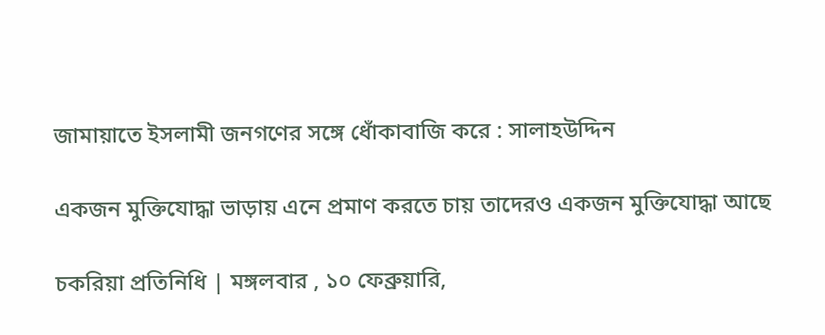জামায়াতে ইসলামী জনগণের সঙ্গে ধোঁকাবাজি করে : সালাহউদ্দিন

একজন মুক্তিযোদ্ধা ভাড়ায় এনে প্রমাণ করতে চায় তাদেরও একজন মুক্তিযোদ্ধা আছে

চকরিয়া প্রতিনিধি | মঙ্গলবার , ১০ ফেব্রুয়ারি,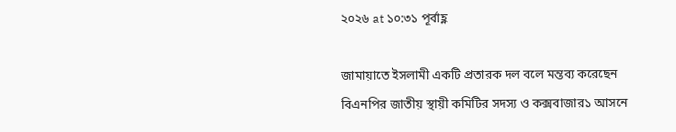২০২৬ at ১০:৩১ পূর্বাহ্ণ

জামায়াতে ইসলামী একটি প্রতারক দল বলে মন্তব্য করেছেন বিএনপির জাতীয় স্থায়ী কমিটির সদস্য ও কক্সবাজার১ আসনে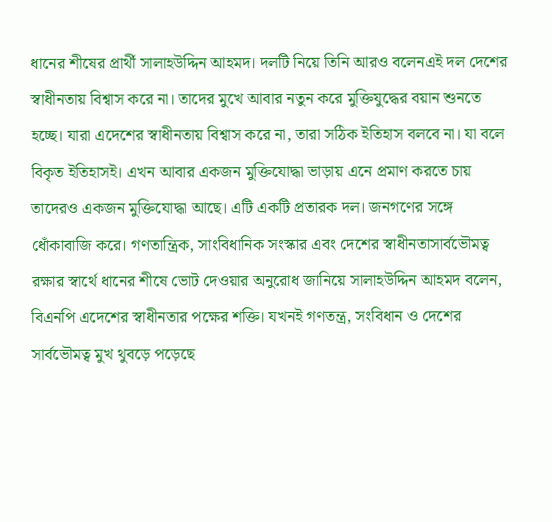ধানের শীষের প্রার্থী সালাহউদ্দিন আহমদ। দলটি নিয়ে তিনি আরও বলেনএই দল দেশের স্বাধীনতায় বিশ্বাস করে না। তাদের মুখে আবার নতুন করে মুক্তিযুদ্ধের বয়ান শুনতে হচ্ছে। যারা এদেশের স্বাধীনতায় বিশ্বাস করে না, তারা সঠিক ইতিহাস বলবে না। যা বলে বিকৃত ইতিহাসই। এখন আবার একজন মুক্তিযোদ্ধা ভাড়ায় এনে প্রমাণ করতে চায় তাদেরও একজন মুক্তিযোদ্ধা আছে। এটি একটি প্রতারক দল। জনগণের সঙ্গে ধোঁকাবাজি করে। গণতান্ত্রিক, সাংবিধানিক সংস্কার এবং দেশের স্বাধীনতাসার্বভৌমত্ব রক্ষার স্বার্থে ধানের শীষে ভোট দেওয়ার অনুরোধ জানিয়ে সালাহউদ্দিন আহমদ বলেন, বিএনপি এদেশের স্বাধীনতার পক্ষের শক্তি। যখনই গণতন্ত্র, সংবিধান ও দেশের সার্বভৌমত্ব মুখ থুবড়ে পড়েছে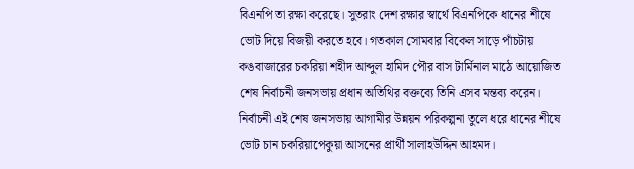বিএনপি তা রক্ষা করেছে। সুতরাং দেশ রক্ষার স্বার্থে বিএনপিকে ধানের শীষে ভোট দিয়ে বিজয়ী করতে হবে। গতকাল সোমবার বিকেল সাড়ে পাঁচটায় কঙবাজারের চকরিয়া শহীদ আব্দুল হামিদ পৌর বাস টার্মিনাল মাঠে আয়োজিত শেষ নির্বাচনী জনসভায় প্রধান অতিথির বক্তব্যে তিনি এসব মন্তব্য করেন। নির্বাচনী এই শেষ জনসভায় আগামীর উন্নয়ন পরিকল্পনা তুলে ধরে ধানের শীষে ভোট চান চকরিয়াপেকুয়া আসনের প্রার্থী সালাহউদ্দিন আহমদ।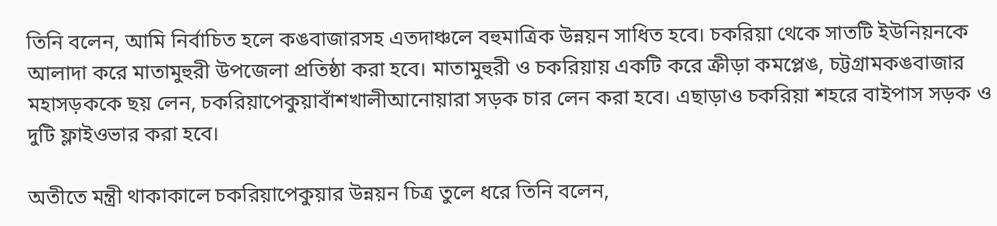তিনি বলেন, আমি নির্বাচিত হলে কঙবাজারসহ এতদাঞ্চলে বহুমাত্রিক উন্নয়ন সাধিত হবে। চকরিয়া থেকে সাতটি ইউনিয়নকে আলাদা করে মাতামুহুরী উপজেলা প্রতিষ্ঠা করা হবে। মাতামুহুরী ও চকরিয়ায় একটি করে ক্রীড়া কমপ্লেঙ, চট্টগ্রামকঙবাজার মহাসড়ককে ছয় লেন, চকরিয়াপেকুয়াবাঁশখালীআনোয়ারা সড়ক চার লেন করা হবে। এছাড়াও চকরিয়া শহরে বাইপাস সড়ক ও দুটি ফ্লাইওভার করা হবে।

অতীতে মন্ত্রী থাকাকালে চকরিয়াপেকুয়ার উন্নয়ন চিত্র তুলে ধরে তিনি বলেন,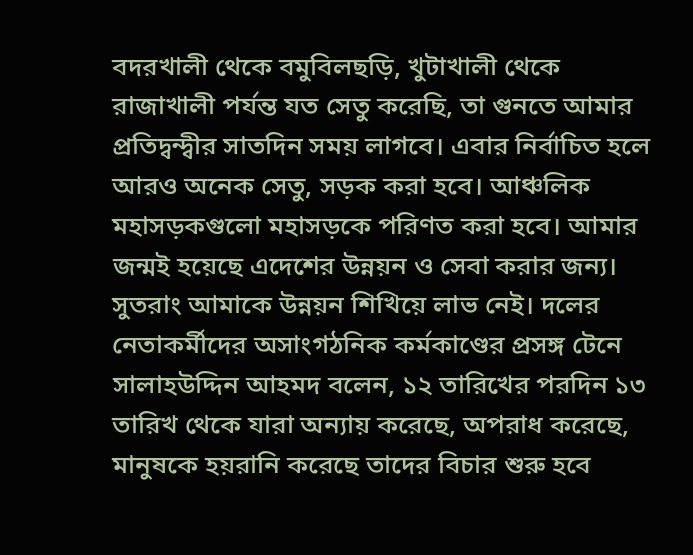বদরখালী থেকে বমুবিলছড়ি, খুটাখালী থেকে রাজাখালী পর্যন্ত যত সেতু করেছি, তা গুনতে আমার প্রতিদ্বন্দ্বীর সাতদিন সময় লাগবে। এবার নির্বাচিত হলে আরও অনেক সেতু, সড়ক করা হবে। আঞ্চলিক মহাসড়কগুলো মহাসড়কে পরিণত করা হবে। আমার জন্মই হয়েছে এদেশের উন্নয়ন ও সেবা করার জন্য। সুতরাং আমাকে উন্নয়ন শিখিয়ে লাভ নেই। দলের নেতাকর্মীদের অসাংগঠনিক কর্মকাণ্ডের প্রসঙ্গ টেনে সালাহউদ্দিন আহমদ বলেন, ১২ তারিখের পরদিন ১৩ তারিখ থেকে যারা অন্যায় করেছে, অপরাধ করেছে, মানুষকে হয়রানি করেছে তাদের বিচার শুরু হবে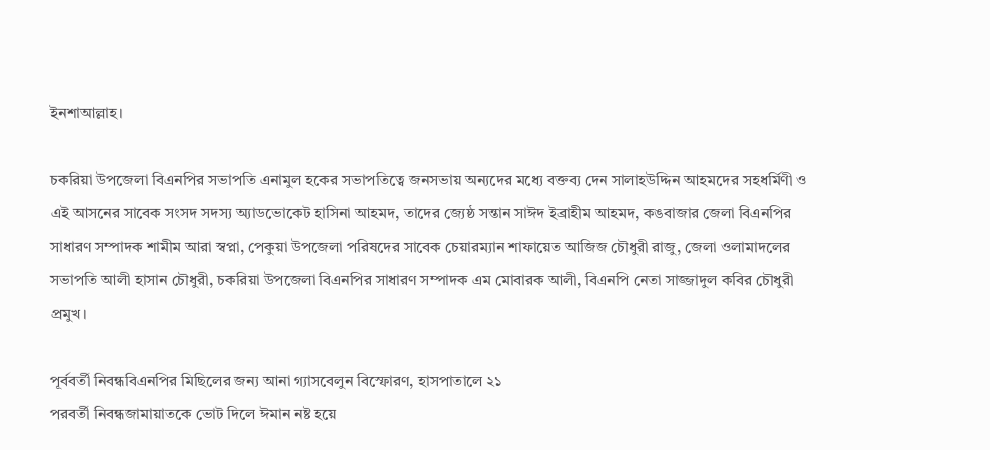ইনশাআল্লাহ।

চকরিয়া উপজেলা বিএনপির সভাপতি এনামুল হকের সভাপতিত্বে জনসভায় অন্যদের মধ্যে বক্তব্য দেন সালাহউদ্দিন আহমদের সহধর্মিণী ও এই আসনের সাবেক সংসদ সদস্য অ্যাডভোকেট হাসিনা আহমদ, তাদের জ্যেষ্ঠ সন্তান সাঈদ ইব্রাহীম আহমদ, কঙবাজার জেলা বিএনপির সাধারণ সম্পাদক শামীম আরা স্বপ্না, পেকুয়া উপজেলা পরিষদের সাবেক চেয়ারম্যান শাফায়েত আজিজ চৌধুরী রাজু, জেলা ওলামাদলের সভাপতি আলী হাসান চৌধুরী, চকরিয়া উপজেলা বিএনপির সাধারণ সম্পাদক এম মোবারক আলী, বিএনপি নেতা সাজ্জাদুল কবির চৌধুরী প্রমুখ।

পূর্ববর্তী নিবন্ধবিএনপির মিছিলের জন্য আনা গ্যাসবেলুন বিস্ফোরণ, হাসপাতালে ২১
পরবর্তী নিবন্ধজামায়াতকে ভোট দিলে ঈমান নষ্ট হয়ে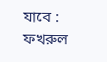যাবে : ফখরুল